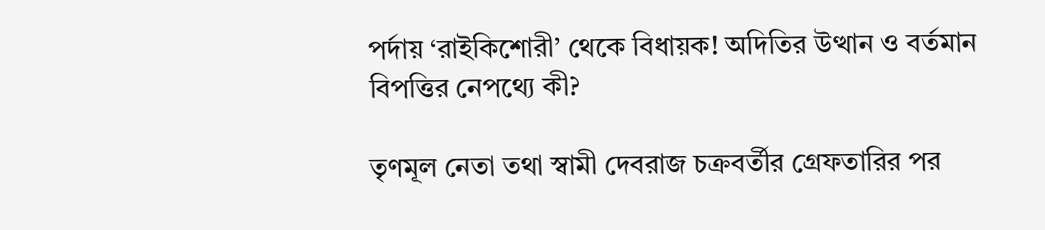পর্দায় ‘রাইকিশোরী’ থেকে বিধায়ক! অদিতির উত্থান ও বর্তমান বিপত্তির নেপথ্যে কী?

তৃণমূল নেতা তথা স্বামী দেবরাজ চক্রবর্তীর গ্রেফতারির পর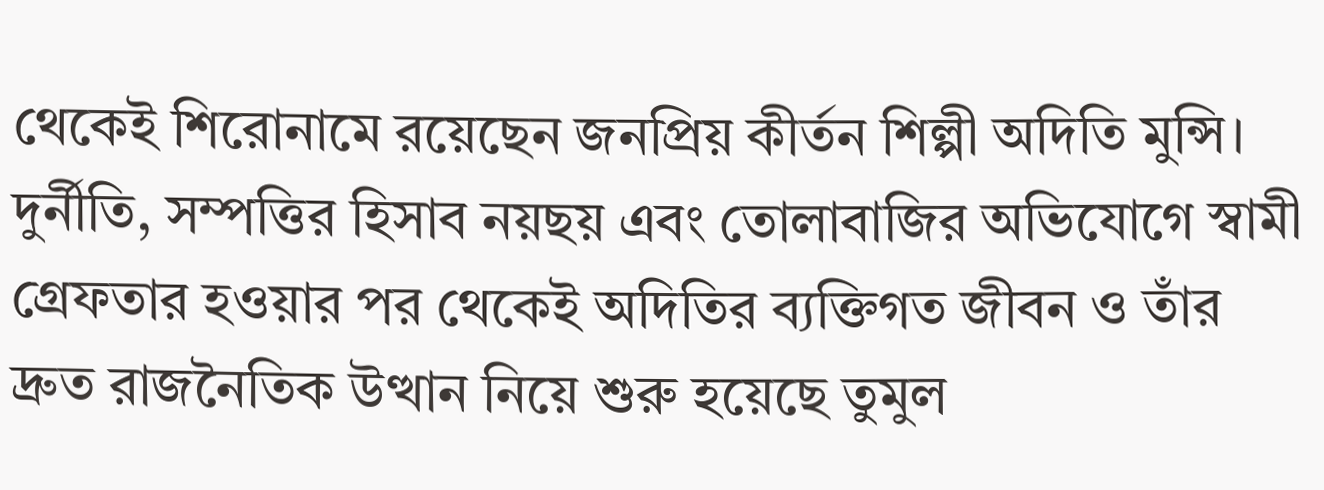থেকেই শিরোনামে রয়েছেন জনপ্রিয় কীর্তন শিল্পী অদিতি মুন্সি। দুর্নীতি, সম্পত্তির হিসাব নয়ছয় এবং তোলাবাজির অভিযোগে স্বামী গ্রেফতার হওয়ার পর থেকেই অদিতির ব্যক্তিগত জীবন ও তাঁর দ্রুত রাজনৈতিক উত্থান নিয়ে শুরু হয়েছে তুমুল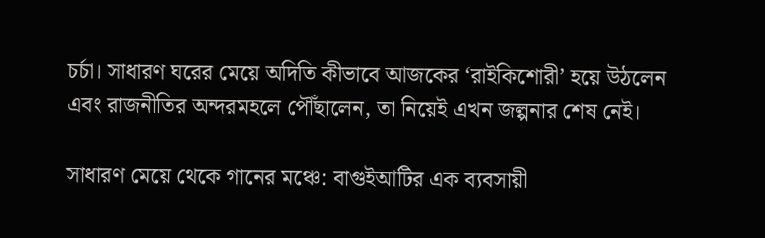চর্চা। সাধারণ ঘরের মেয়ে অদিতি কীভাবে আজকের ‘রাইকিশোরী’ হয়ে উঠলেন এবং রাজনীতির অন্দরমহলে পৌঁছালেন, তা নিয়েই এখন জল্পনার শেষ নেই।

সাধারণ মেয়ে থেকে গানের মঞ্চে: বাগুইআটির এক ব্যবসায়ী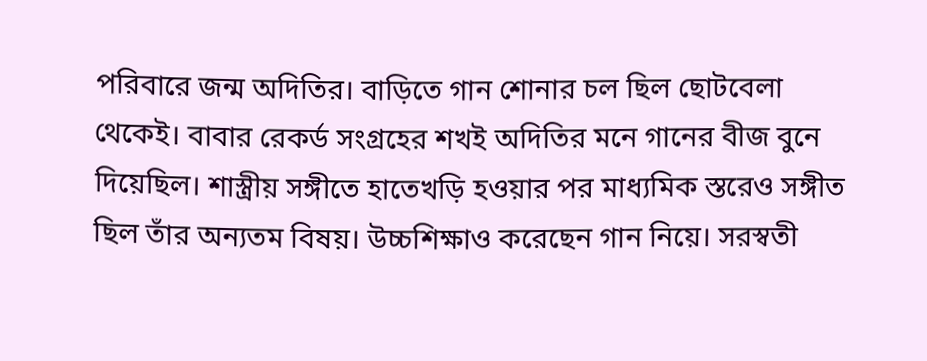পরিবারে জন্ম অদিতির। বাড়িতে গান শোনার চল ছিল ছোটবেলা থেকেই। বাবার রেকর্ড সংগ্রহের শখই অদিতির মনে গানের বীজ বুনে দিয়েছিল। শাস্ত্রীয় সঙ্গীতে হাতেখড়ি হওয়ার পর মাধ্যমিক স্তরেও সঙ্গীত ছিল তাঁর অন্যতম বিষয়। উচ্চশিক্ষাও করেছেন গান নিয়ে। সরস্বতী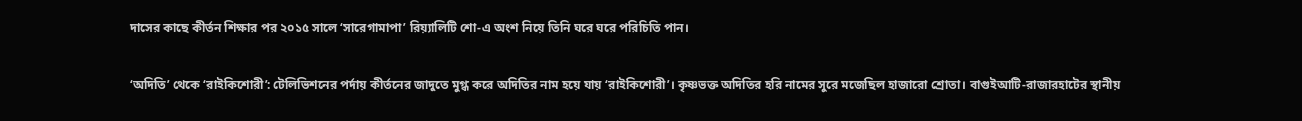দাসের কাছে কীর্তন শিক্ষার পর ২০১৫ সালে ‘সারেগামাপা’ রিয়্যালিটি শো-এ অংশ নিয়ে তিনি ঘরে ঘরে পরিচিতি পান।

‘অদিতি’ থেকে ‘রাইকিশোরী’: টেলিভিশনের পর্দায় কীর্তনের জাদুতে মুগ্ধ করে অদিতির নাম হয়ে যায় ‘রাইকিশোরী’। কৃষ্ণভক্ত অদিতির হরি নামের সুরে মজেছিল হাজারো শ্রোতা। বাগুইআটি-রাজারহাটের স্থানীয়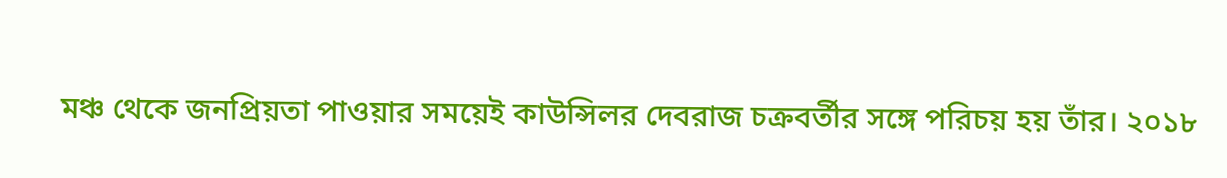মঞ্চ থেকে জনপ্রিয়তা পাওয়ার সময়েই কাউন্সিলর দেবরাজ চক্রবর্তীর সঙ্গে পরিচয় হয় তাঁর। ২০১৮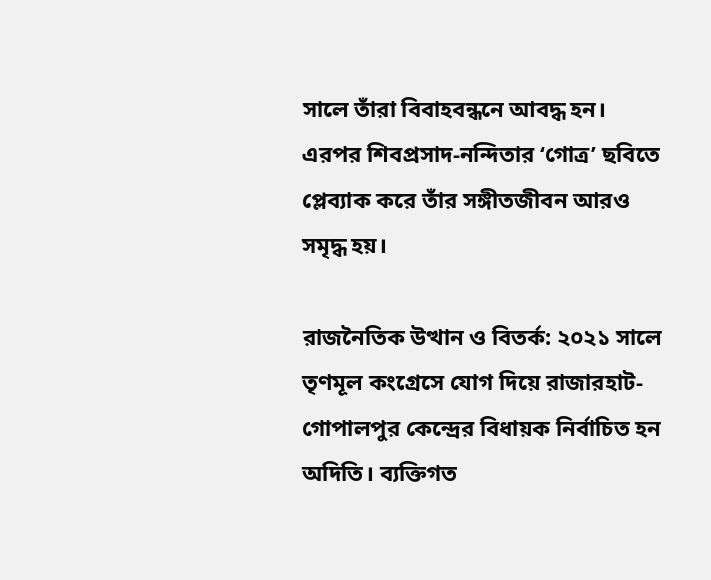সালে তাঁরা বিবাহবন্ধনে আবদ্ধ হন। এরপর শিবপ্রসাদ-নন্দিতার ‘গোত্র’ ছবিতে প্লেব্যাক করে তাঁর সঙ্গীতজীবন আরও সমৃদ্ধ হয়।

রাজনৈতিক উত্থান ও বিতর্ক: ২০২১ সালে তৃণমূল কংগ্রেসে যোগ দিয়ে রাজারহাট-গোপালপুর কেন্দ্রের বিধায়ক নির্বাচিত হন অদিতি। ব্যক্তিগত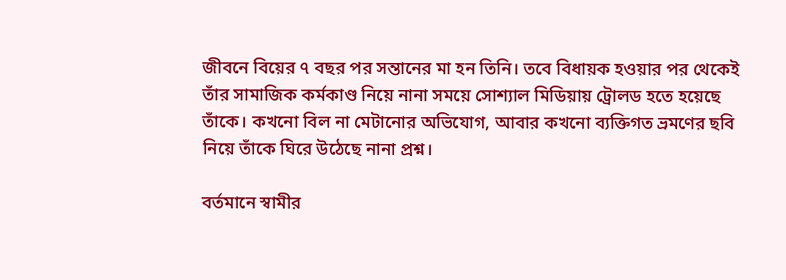জীবনে বিয়ের ৭ বছর পর সন্তানের মা হন তিনি। তবে বিধায়ক হওয়ার পর থেকেই তাঁর সামাজিক কর্মকাণ্ড নিয়ে নানা সময়ে সোশ্যাল মিডিয়ায় ট্রোলড হতে হয়েছে তাঁকে। কখনো বিল না মেটানোর অভিযোগ, আবার কখনো ব্যক্তিগত ভ্রমণের ছবি নিয়ে তাঁকে ঘিরে উঠেছে নানা প্রশ্ন।

বর্তমানে স্বামীর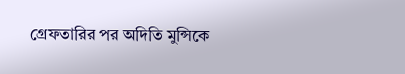গ্রেফতারির পর অদিতি মুন্সিকে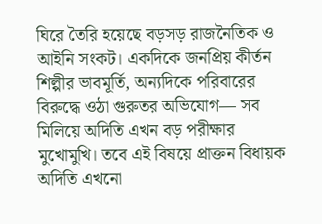ঘিরে তৈরি হয়েছে বড়সড় রাজনৈতিক ও আইনি সংকট। একদিকে জনপ্রিয় কীর্তন শিল্পীর ভাবমূর্তি, অন্যদিকে পরিবারের বিরুদ্ধে ওঠা গুরুতর অভিযোগ— সব মিলিয়ে অদিতি এখন বড় পরীক্ষার মুখোমুখি। তবে এই বিষয়ে প্রাক্তন বিধায়ক অদিতি এখনো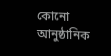কোনো আনুষ্ঠানিক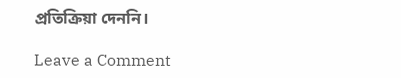প্রতিক্রিয়া দেননি।

Leave a Comment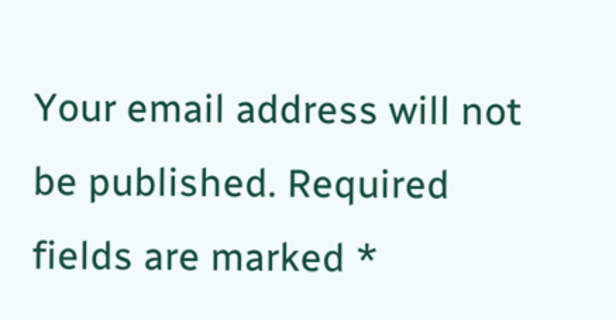Your email address will not be published. Required fields are marked *